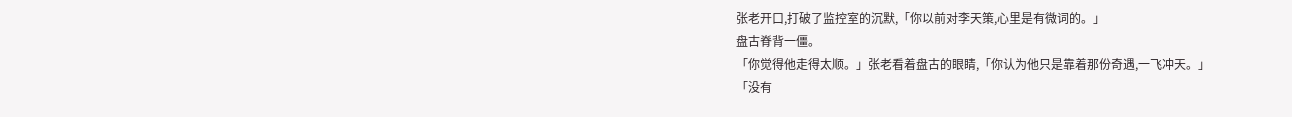张老开口,打破了监控室的沉默,「你以前对李天策,心里是有微词的。」
盘古脊背一僵。
「你觉得他走得太顺。」张老看着盘古的眼睛,「你认为他只是靠着那份奇遇,一飞冲天。」
「没有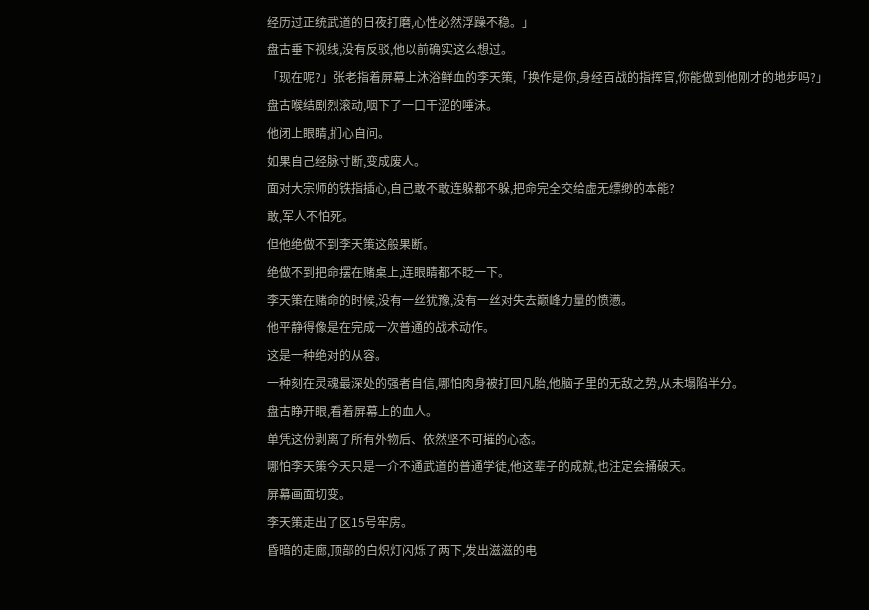经历过正统武道的日夜打磨,心性必然浮躁不稳。」
盘古垂下视线,没有反驳,他以前确实这么想过。
「现在呢?」张老指着屏幕上沐浴鲜血的李天策,「换作是你,身经百战的指挥官,你能做到他刚才的地步吗?」
盘古喉结剧烈滚动,咽下了一口干涩的唾沫。
他闭上眼睛,扪心自问。
如果自己经脉寸断,变成废人。
面对大宗师的铁指插心,自己敢不敢连躲都不躲,把命完全交给虚无缥缈的本能?
敢,军人不怕死。
但他绝做不到李天策这般果断。
绝做不到把命摆在赌桌上,连眼睛都不眨一下。
李天策在赌命的时候,没有一丝犹豫,没有一丝对失去巅峰力量的愤懑。
他平静得像是在完成一次普通的战术动作。
这是一种绝对的从容。
一种刻在灵魂最深处的强者自信,哪怕肉身被打回凡胎,他脑子里的无敌之势,从未塌陷半分。
盘古睁开眼,看着屏幕上的血人。
单凭这份剥离了所有外物后、依然坚不可摧的心态。
哪怕李天策今天只是一介不通武道的普通学徒,他这辈子的成就,也注定会捅破天。
屏幕画面切变。
李天策走出了区15号牢房。
昏暗的走廊,顶部的白炽灯闪烁了两下,发出滋滋的电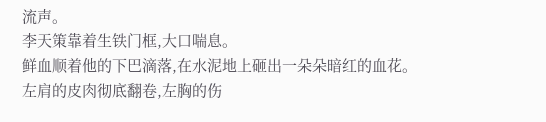流声。
李天策靠着生铁门框,大口喘息。
鲜血顺着他的下巴滴落,在水泥地上砸出一朵朵暗红的血花。
左肩的皮肉彻底翻卷,左胸的伤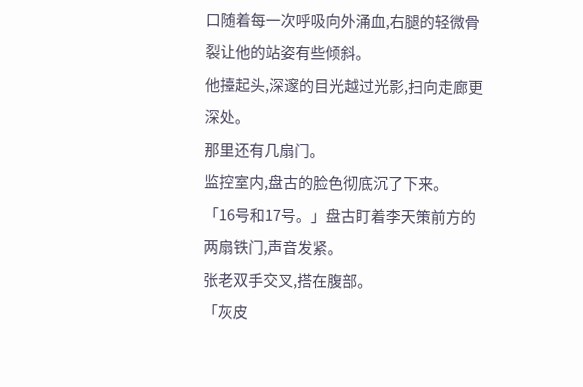口随着每一次呼吸向外涌血,右腿的轻微骨裂让他的站姿有些倾斜。
他擡起头,深邃的目光越过光影,扫向走廊更深处。
那里还有几扇门。
监控室内,盘古的脸色彻底沉了下来。
「16号和17号。」盘古盯着李天策前方的两扇铁门,声音发紧。
张老双手交叉,搭在腹部。
「灰皮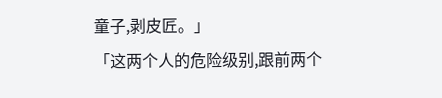童子,剥皮匠。」
「这两个人的危险级别,跟前两个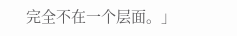完全不在一个层面。」